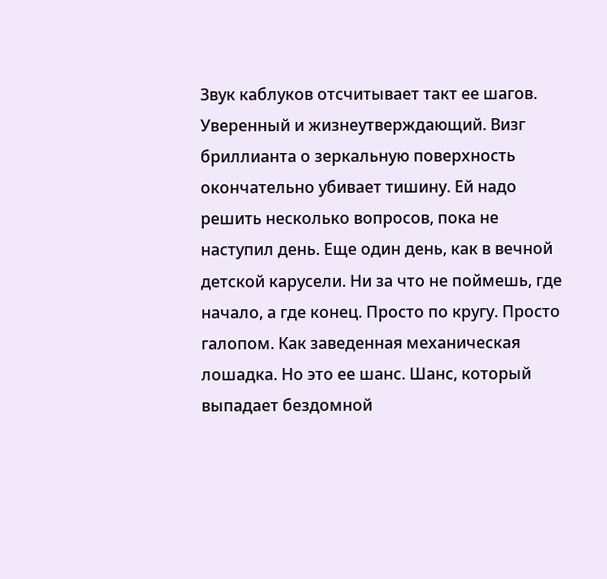Звук каблуков отсчитывает такт ее шагов. Уверенный и жизнеутверждающий. Визг бриллианта о зеркальную поверхность окончательно убивает тишину. Ей надо решить несколько вопросов, пока не наступил день. Еще один день, как в вечной детской карусели. Ни за что не поймешь, где начало, а где конец. Просто по кругу. Просто галопом. Как заведенная механическая лошадка. Но это ее шанс. Шанс, который выпадает бездомной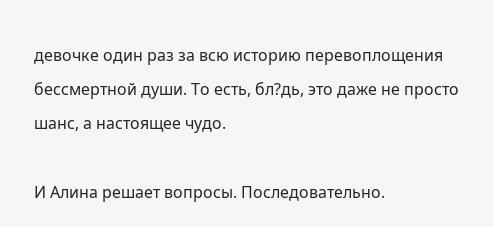девочке один раз за всю историю перевоплощения бессмертной души. То есть, бл?дь, это даже не просто шанс, а настоящее чудо.

И Алина решает вопросы. Последовательно.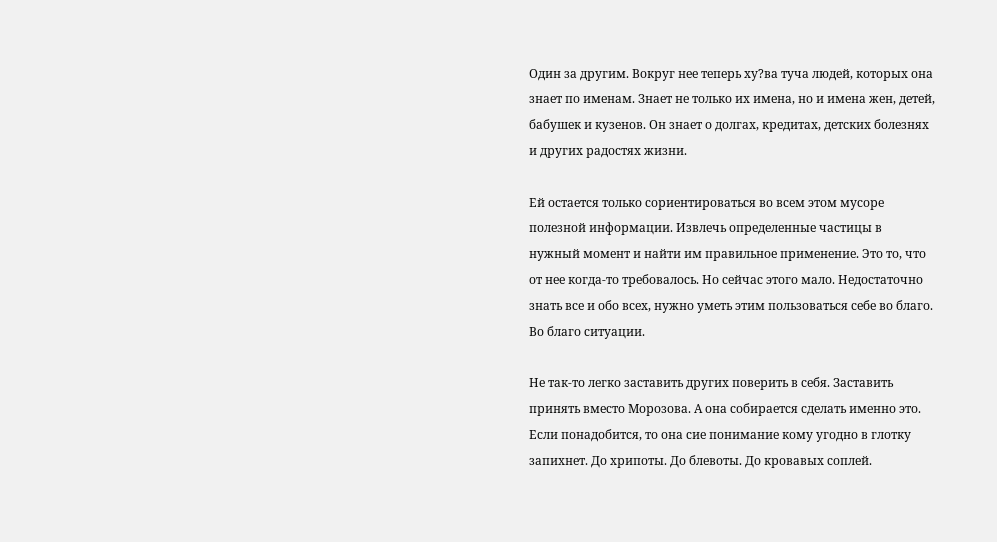Один за другим. Вокруг нее теперь ху?ва туча людей, которых она знает по именам. Знает не только их имена, но и имена жен, детей, бабушек и кузенов. Он знает о долгах, кредитах, детских болезнях и других радостях жизни.

Ей остается только сориентироваться во всем этом мусоре полезной информации. Извлечь определенные частицы в нужный момент и найти им правильное применение. Это то, что от нее когда-то требовалось. Но сейчас этого мало. Недостаточно знать все и обо всех, нужно уметь этим пользоваться себе во благо. Во благо ситуации.

Не так-то легко заставить других поверить в себя. Заставить принять вместо Морозова. А она собирается сделать именно это. Если понадобится, то она сие понимание кому угодно в глотку запихнет. До хрипоты. До блевоты. До кровавых соплей.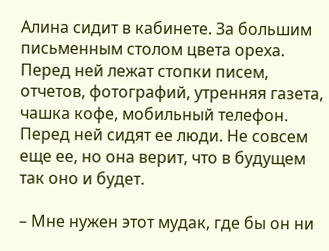Алина сидит в кабинете. За большим письменным столом цвета ореха. Перед ней лежат стопки писем, отчетов, фотографий, утренняя газета, чашка кофе, мобильный телефон. Перед ней сидят ее люди. Не совсем еще ее, но она верит, что в будущем так оно и будет.

– Мне нужен этот мудак, где бы он ни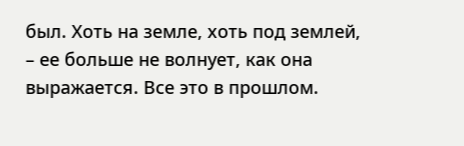был. Хоть на земле, хоть под землей, – ее больше не волнует, как она выражается. Все это в прошлом.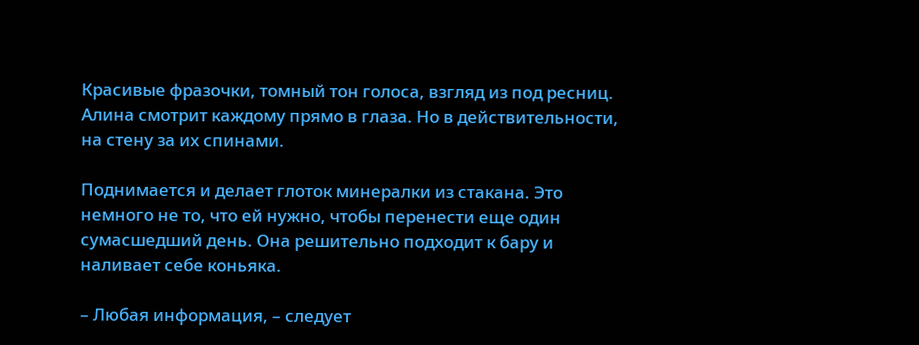Красивые фразочки, томный тон голоса, взгляд из под ресниц. Алина смотрит каждому прямо в глаза. Но в действительности, на стену за их спинами.

Поднимается и делает глоток минералки из стакана. Это немного не то, что ей нужно, чтобы перенести еще один сумасшедший день. Она решительно подходит к бару и наливает себе коньяка.

– Любая информация, – следует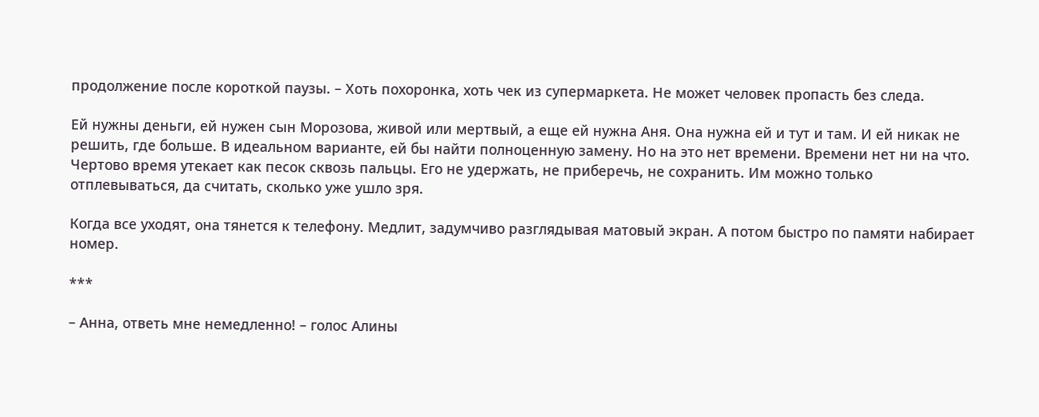продолжение после короткой паузы. – Хоть похоронка, хоть чек из супермаркета. Не может человек пропасть без следа.

Ей нужны деньги, ей нужен сын Морозова, живой или мертвый, а еще ей нужна Аня. Она нужна ей и тут и там. И ей никак не решить, где больше. В идеальном варианте, ей бы найти полноценную замену. Но на это нет времени. Времени нет ни на что. Чертово время утекает как песок сквозь пальцы. Его не удержать, не приберечь, не сохранить. Им можно только отплевываться, да считать, сколько уже ушло зря.

Когда все уходят, она тянется к телефону. Медлит, задумчиво разглядывая матовый экран. А потом быстро по памяти набирает номер.

***

– Анна, ответь мне немедленно! – голос Алины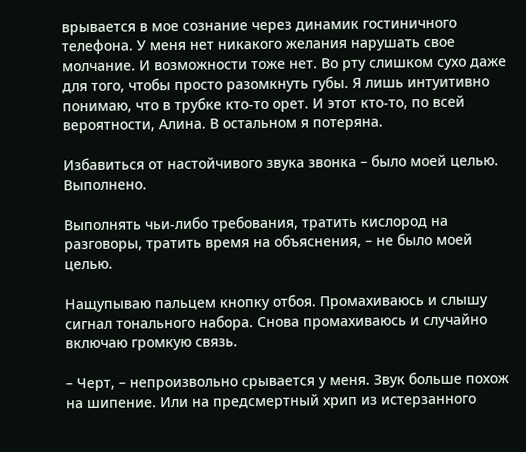врывается в мое сознание через динамик гостиничного телефона. У меня нет никакого желания нарушать свое молчание. И возможности тоже нет. Во рту слишком сухо даже для того, чтобы просто разомкнуть губы. Я лишь интуитивно понимаю, что в трубке кто-то орет. И этот кто-то, по всей вероятности, Алина. В остальном я потеряна.

Избавиться от настойчивого звука звонка – было моей целью. Выполнено.

Выполнять чьи-либо требования, тратить кислород на разговоры, тратить время на объяснения, – не было моей целью.

Нащупываю пальцем кнопку отбоя. Промахиваюсь и слышу сигнал тонального набора. Снова промахиваюсь и случайно включаю громкую связь.

– Черт, – непроизвольно срывается у меня. Звук больше похож на шипение. Или на предсмертный хрип из истерзанного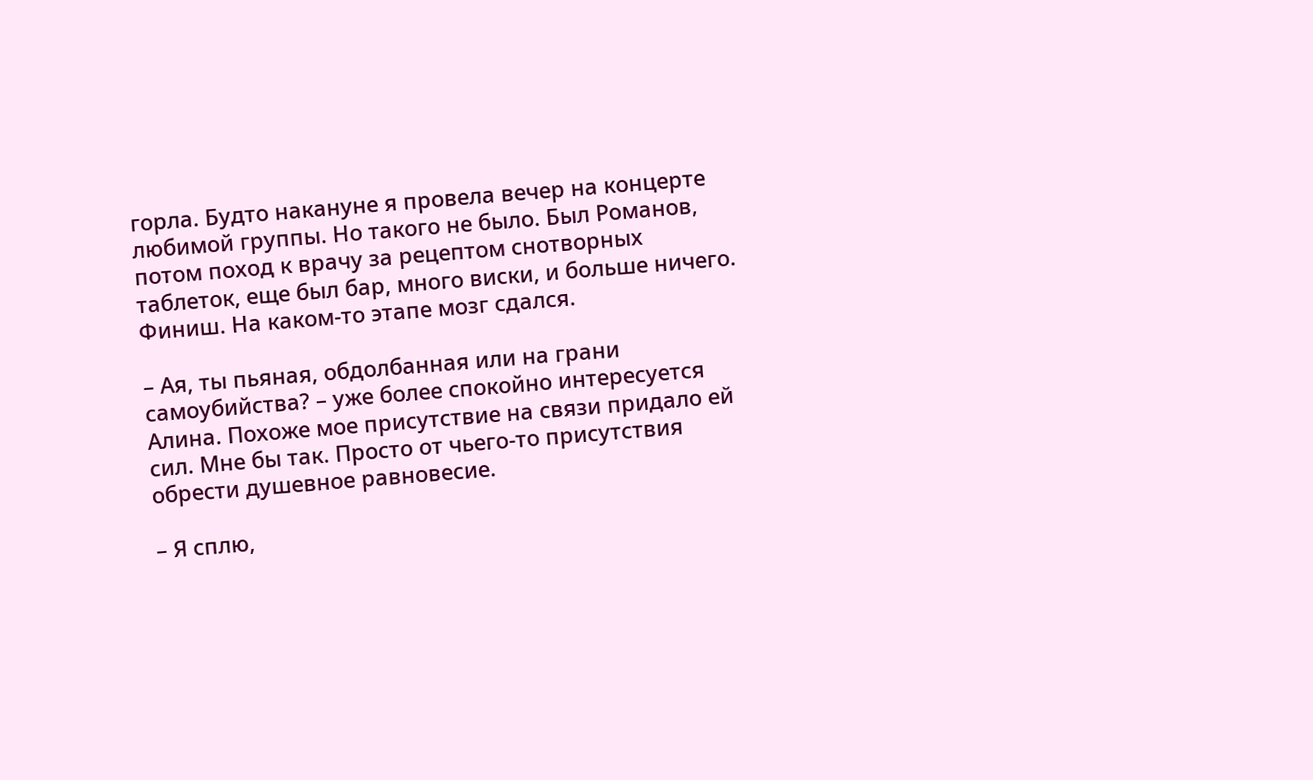горла. Будто накануне я провела вечер на концерте любимой группы. Но такого не было. Был Романов, потом поход к врачу за рецептом снотворных таблеток, еще был бар, много виски, и больше ничего. Финиш. На каком-то этапе мозг сдался.

– Ая, ты пьяная, обдолбанная или на грани самоубийства? – уже более спокойно интересуется Алина. Похоже мое присутствие на связи придало ей сил. Мне бы так. Просто от чьего-то присутствия обрести душевное равновесие.

– Я сплю,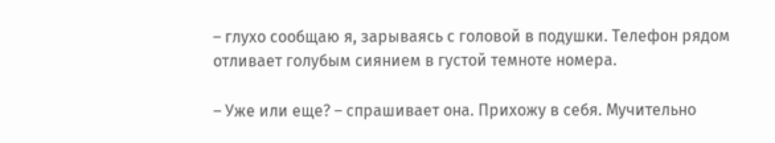– глухо сообщаю я, зарываясь с головой в подушки. Телефон рядом отливает голубым сиянием в густой темноте номера.

– Уже или еще? – спрашивает она. Прихожу в себя. Мучительно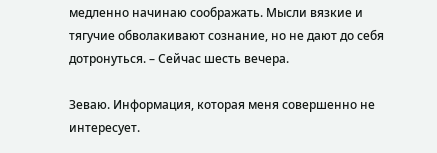медленно начинаю соображать. Мысли вязкие и тягучие обволакивают сознание, но не дают до себя дотронуться. – Сейчас шесть вечера.

Зеваю. Информация, которая меня совершенно не интересует.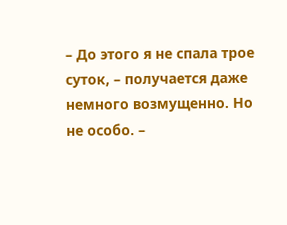– До этого я не спала трое суток, – получается даже немного возмущенно. Но не особо. –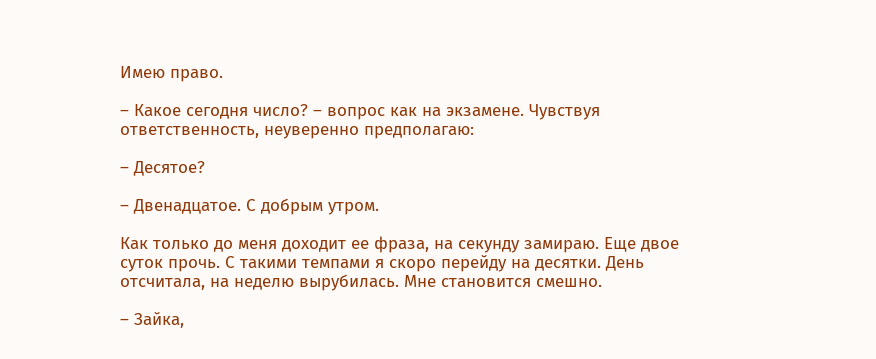Имею право.

– Какое сегодня число? – вопрос как на экзамене. Чувствуя ответственность, неуверенно предполагаю:

– Десятое?

– Двенадцатое. С добрым утром.

Как только до меня доходит ее фраза, на секунду замираю. Еще двое суток прочь. С такими темпами я скоро перейду на десятки. День отсчитала, на неделю вырубилась. Мне становится смешно.

– Зайка,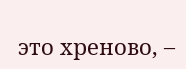это хреново, –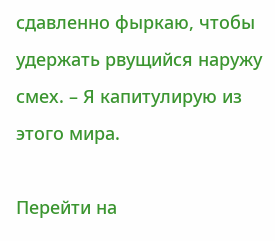сдавленно фыркаю, чтобы удержать рвущийся наружу смех. – Я капитулирую из этого мира.

Перейти на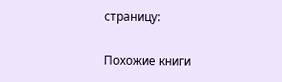страницу:

Похожие книги